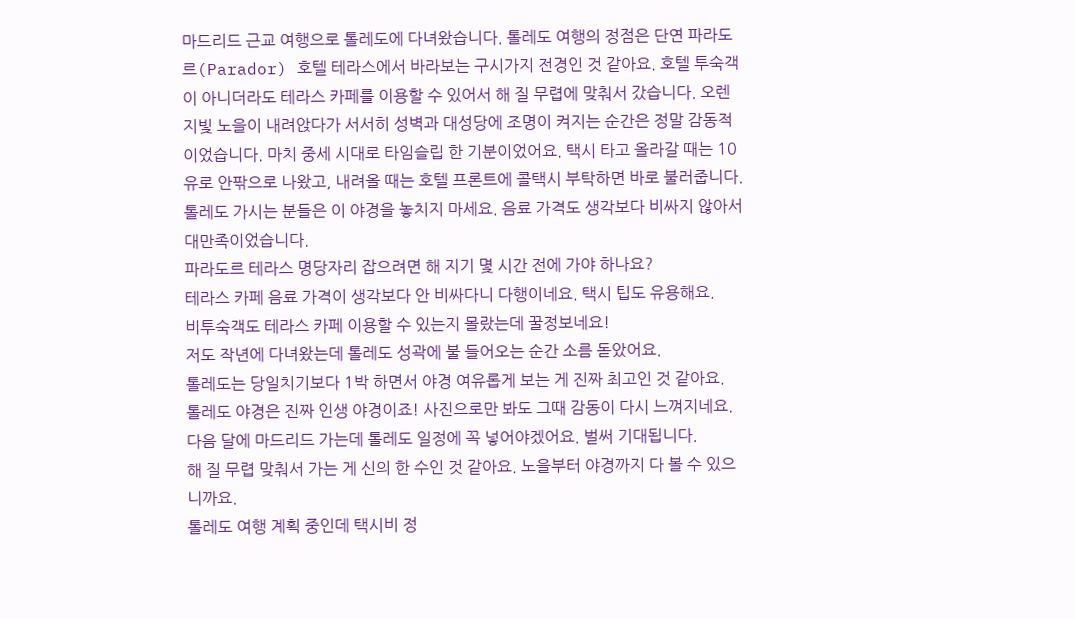마드리드 근교 여행으로 톨레도에 다녀왔습니다. 톨레도 여행의 정점은 단연 파라도르(Parador) 호텔 테라스에서 바라보는 구시가지 전경인 것 같아요. 호텔 투숙객이 아니더라도 테라스 카페를 이용할 수 있어서 해 질 무렵에 맞춰서 갔습니다. 오렌지빛 노을이 내려앉다가 서서히 성벽과 대성당에 조명이 켜지는 순간은 정말 감동적이었습니다. 마치 중세 시대로 타임슬립 한 기분이었어요. 택시 타고 올라갈 때는 10유로 안팎으로 나왔고, 내려올 때는 호텔 프론트에 콜택시 부탁하면 바로 불러줍니다. 톨레도 가시는 분들은 이 야경을 놓치지 마세요. 음료 가격도 생각보다 비싸지 않아서 대만족이었습니다.
파라도르 테라스 명당자리 잡으려면 해 지기 몇 시간 전에 가야 하나요?
테라스 카페 음료 가격이 생각보다 안 비싸다니 다행이네요. 택시 팁도 유용해요.
비투숙객도 테라스 카페 이용할 수 있는지 몰랐는데 꿀정보네요!
저도 작년에 다녀왔는데 톨레도 성곽에 불 들어오는 순간 소름 돋았어요.
톨레도는 당일치기보다 1박 하면서 야경 여유롭게 보는 게 진짜 최고인 것 같아요.
톨레도 야경은 진짜 인생 야경이죠! 사진으로만 봐도 그때 감동이 다시 느껴지네요.
다음 달에 마드리드 가는데 톨레도 일정에 꼭 넣어야겠어요. 벌써 기대됩니다.
해 질 무렵 맞춰서 가는 게 신의 한 수인 것 같아요. 노을부터 야경까지 다 볼 수 있으니까요.
톨레도 여행 계획 중인데 택시비 정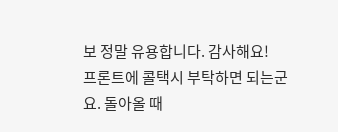보 정말 유용합니다. 감사해요!
프론트에 콜택시 부탁하면 되는군요. 돌아올 때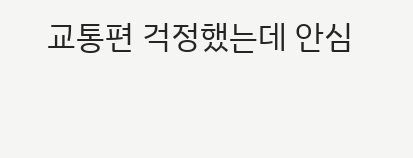교통편 걱정했는데 안심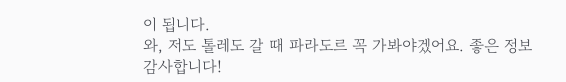이 됩니다.
와, 저도 톨레도 갈 때 파라도르 꼭 가봐야겠어요. 좋은 정보 감사합니다!